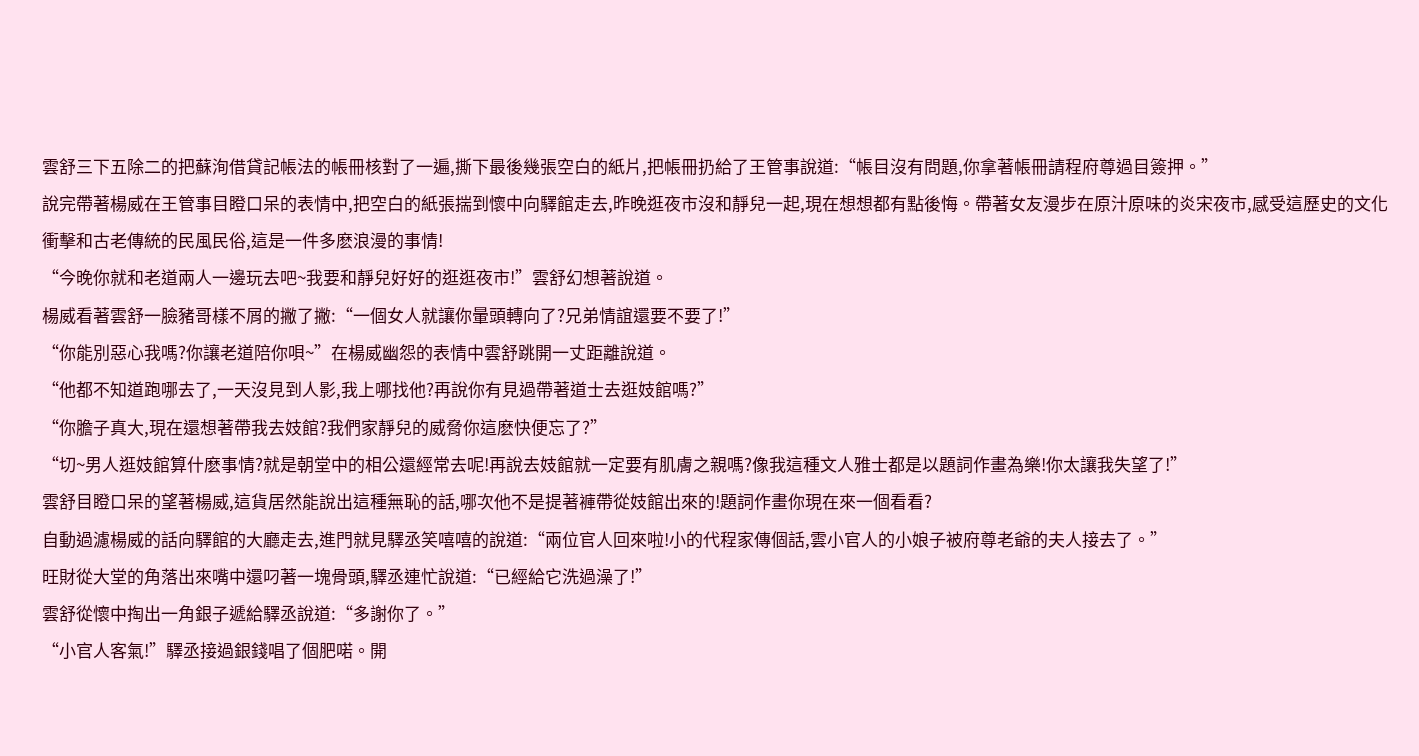雲舒三下五除二的把蘇洵借貸記帳法的帳冊核對了一遍,撕下最後幾張空白的紙片,把帳冊扔給了王管事說道:“帳目沒有問題,你拿著帳冊請程府尊過目簽押。”
說完帶著楊威在王管事目瞪口呆的表情中,把空白的紙張揣到懷中向驛館走去,昨晚逛夜市沒和靜兒一起,現在想想都有點後悔。帶著女友漫步在原汁原味的炎宋夜市,感受這歷史的文化衝擊和古老傳統的民風民俗,這是一件多麽浪漫的事情!
“今晚你就和老道兩人一邊玩去吧~我要和靜兒好好的逛逛夜市!”雲舒幻想著說道。
楊威看著雲舒一臉豬哥樣不屑的撇了撇:“一個女人就讓你暈頭轉向了?兄弟情誼還要不要了!”
“你能別惡心我嗎?你讓老道陪你唄~”在楊威幽怨的表情中雲舒跳開一丈距離說道。
“他都不知道跑哪去了,一天沒見到人影,我上哪找他?再說你有見過帶著道士去逛妓館嗎?”
“你膽子真大,現在還想著帶我去妓館?我們家靜兒的威脅你這麽快便忘了?”
“切~男人逛妓館算什麽事情?就是朝堂中的相公還經常去呢!再說去妓館就一定要有肌膚之親嗎?像我這種文人雅士都是以題詞作畫為樂!你太讓我失望了!”
雲舒目瞪口呆的望著楊威,這貨居然能說出這種無恥的話,哪次他不是提著褲帶從妓館出來的!題詞作畫你現在來一個看看?
自動過濾楊威的話向驛館的大廳走去,進門就見驛丞笑嘻嘻的說道:“兩位官人回來啦!小的代程家傳個話,雲小官人的小娘子被府尊老爺的夫人接去了。”
旺財從大堂的角落出來嘴中還叼著一塊骨頭,驛丞連忙說道:“已經給它洗過澡了!”
雲舒從懷中掏出一角銀子遞給驛丞說道:“多謝你了。”
“小官人客氣!”驛丞接過銀錢唱了個肥喏。開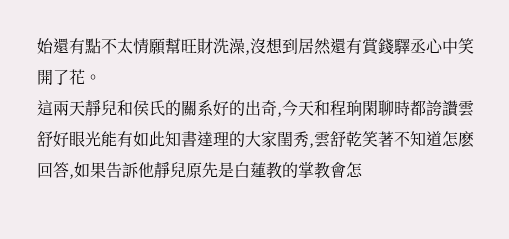始還有點不太情願幫旺財洗澡,沒想到居然還有賞錢驛丞心中笑開了花。
這兩天靜兒和侯氏的關系好的出奇,今天和程珦閑聊時都誇讚雲舒好眼光能有如此知書達理的大家閨秀,雲舒乾笑著不知道怎麽回答,如果告訴他靜兒原先是白蓮教的掌教會怎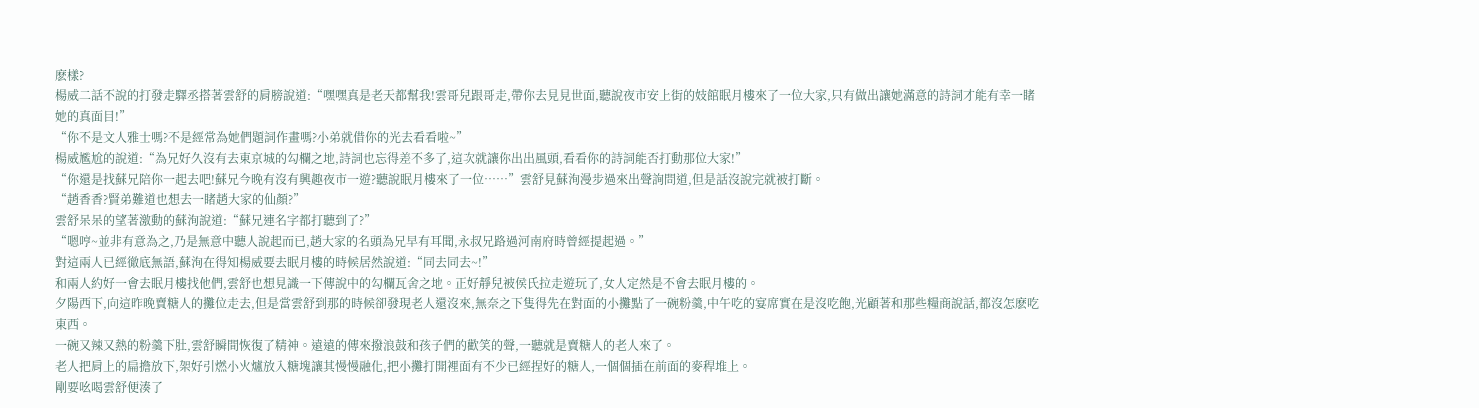麽樣?
楊威二話不說的打發走驛丞搭著雲舒的肩膀說道:“嘿嘿真是老天都幫我!雲哥兒跟哥走,帶你去見見世面,聽說夜市安上街的妓館眠月樓來了一位大家,只有做出讓她滿意的詩詞才能有幸一睹她的真面目!”
“你不是文人雅士嗎?不是經常為她們題詞作畫嗎?小弟就借你的光去看看啦~”
楊威尷尬的說道:“為兄好久沒有去東京城的勾欄之地,詩詞也忘得差不多了,這次就讓你出出風頭,看看你的詩詞能否打動那位大家!”
“你還是找蘇兄陪你一起去吧!蘇兄今晚有沒有興趣夜市一遊?聽說眠月樓來了一位……”雲舒見蘇洵漫步過來出聲詢問道,但是話沒說完就被打斷。
“趙香香?賢弟難道也想去一睹趙大家的仙顏?”
雲舒呆呆的望著激動的蘇洵說道:“蘇兄連名字都打聽到了?”
“嗯哼~並非有意為之,乃是無意中聽人說起而已,趙大家的名頭為兄早有耳聞,永叔兄路過河南府時曾經提起過。”
對這兩人已經徹底無語,蘇洵在得知楊威要去眠月樓的時候居然說道:“同去同去~!”
和兩人約好一會去眠月樓找他們,雲舒也想見識一下傳說中的勾欄瓦舍之地。正好靜兒被侯氏拉走遊玩了,女人定然是不會去眠月樓的。
夕陽西下,向這昨晚賣糖人的攤位走去,但是當雲舒到那的時候卻發現老人還沒來,無奈之下隻得先在對面的小攤點了一碗粉羹,中午吃的宴席實在是沒吃飽,光顧著和那些糧商說話,都沒怎麽吃東西。
一碗又辣又熱的粉羹下肚,雲舒瞬間恢復了精神。遠遠的傳來撥浪鼓和孩子們的歡笑的聲,一聽就是賣糖人的老人來了。
老人把肩上的扁擔放下,架好引燃小火爐放入糖塊讓其慢慢融化,把小攤打開裡面有不少已經捏好的糖人,一個個插在前面的麥稈堆上。
剛要吆喝雲舒便湊了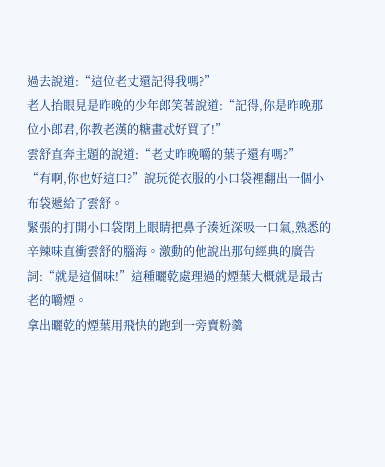過去說道:“這位老丈還記得我嗎?”
老人抬眼見是昨晚的少年郎笑著說道:“記得,你是昨晚那位小郎君,你教老漢的糖畫忒好買了!”
雲舒直奔主題的說道:“老丈昨晚嚼的葉子還有嗎?”
“有啊,你也好這口?”說玩從衣服的小口袋裡翻出一個小布袋遞給了雲舒。
緊張的打開小口袋閉上眼睛把鼻子湊近深吸一口氣,熟悉的辛辣味直衝雲舒的腦海。激動的他說出那句經典的廣告詞:“就是這個味!”這種曬乾處理過的煙葉大概就是最古老的嚼煙。
拿出曬乾的煙葉用飛快的跑到一旁賣粉羹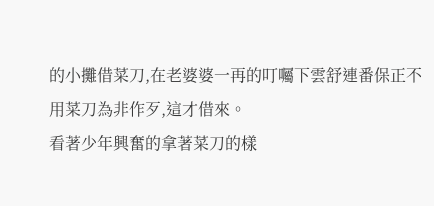的小攤借菜刀,在老婆婆一再的叮囑下雲舒連番保正不用菜刀為非作歹,這才借來。
看著少年興奮的拿著菜刀的樣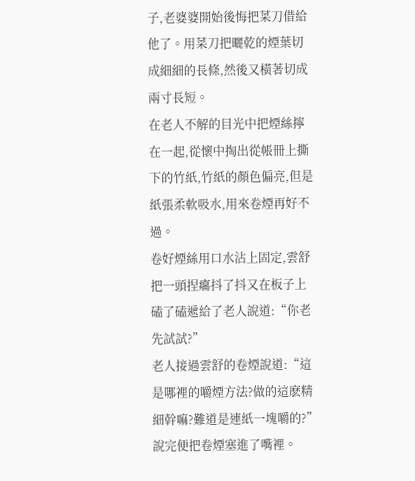子,老婆婆開始後悔把菜刀借給他了。用菜刀把曬乾的煙葉切成細細的長條,然後又橫著切成兩寸長短。
在老人不解的目光中把煙絲擰在一起,從懷中掏出從帳冊上撕下的竹紙,竹紙的顏色偏亮,但是紙張柔軟吸水,用來卷煙再好不過。
卷好煙絲用口水沾上固定,雲舒把一頭捏癟抖了抖又在板子上磕了磕遞給了老人說道:“你老先試試?”
老人接過雲舒的卷煙說道:“這是哪裡的嚼煙方法?做的這麽精細幹嘛?難道是連紙一塊嚼的?”說完便把卷煙塞進了嘴裡。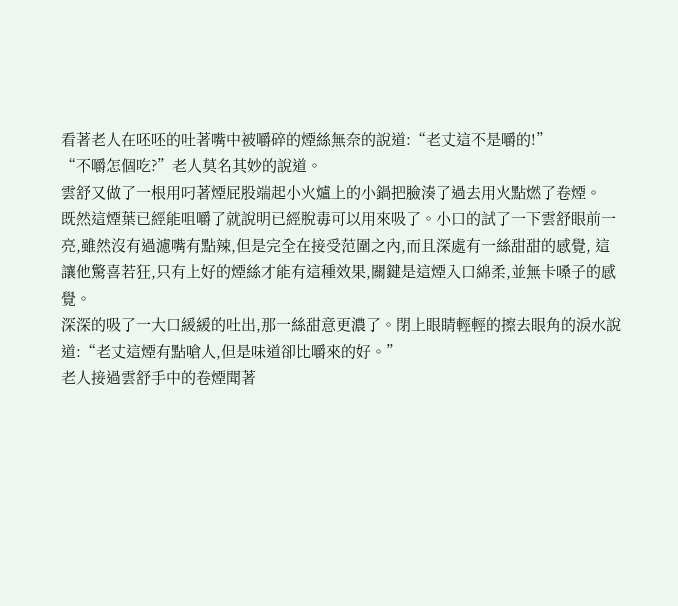看著老人在呸呸的吐著嘴中被嚼碎的煙絲無奈的說道:“老丈這不是嚼的!”
“不嚼怎個吃?”老人莫名其妙的說道。
雲舒又做了一根用叼著煙屁股端起小火爐上的小鍋把臉湊了過去用火點燃了卷煙。
既然這煙葉已經能咀嚼了就說明已經脫毒可以用來吸了。小口的試了一下雲舒眼前一亮,雖然沒有過濾嘴有點辣,但是完全在接受范圍之內,而且深處有一絲甜甜的感覺, 這讓他驚喜若狂,只有上好的煙絲才能有這種效果,關鍵是這煙入口綿柔,並無卡嗓子的感覺。
深深的吸了一大口緩緩的吐出,那一絲甜意更濃了。閉上眼睛輕輕的擦去眼角的淚水說道:“老丈這煙有點嗆人,但是味道卻比嚼來的好。”
老人接過雲舒手中的卷煙聞著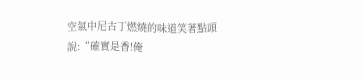空氣中尼古丁燃燒的味道笑著點頭說:“確實是香!俺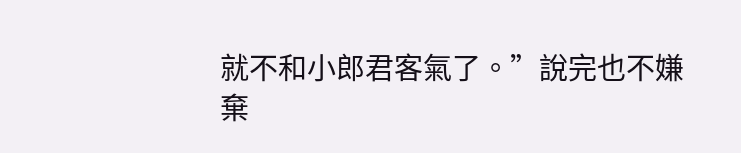就不和小郎君客氣了。”說完也不嫌棄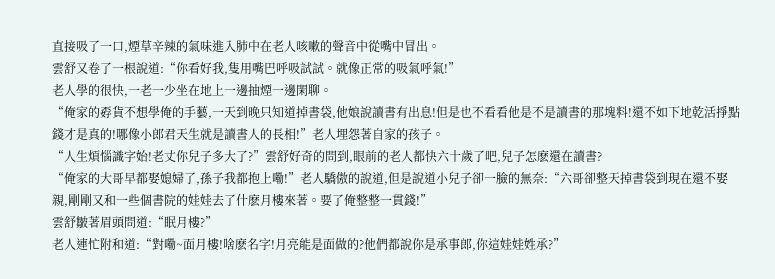直接吸了一口,煙草辛辣的氣味進入肺中在老人咳嗽的聲音中從嘴中冒出。
雲舒又卷了一根說道:“你看好我,隻用嘴巴呼吸試試。就像正常的吸氣呼氣!”
老人學的很快,一老一少坐在地上一邊抽煙一邊閑聊。
“俺家的孬貨不想學俺的手藝,一天到晚只知道掉書袋,他娘說讀書有出息!但是也不看看他是不是讀書的那塊料!還不如下地乾活掙點錢才是真的!哪像小郎君天生就是讀書人的長相!”老人埋怨著自家的孩子。
“人生煩惱識字始!老丈你兒子多大了?”雲舒好奇的問到,眼前的老人都快六十歲了吧,兒子怎麽還在讀書?
“俺家的大哥早都娶媳婦了,孫子我都抱上嘞!”老人驕傲的說道,但是說道小兒子卻一臉的無奈:“六哥卻整天掉書袋到現在還不娶親,剛剛又和一些個書院的娃娃去了什麽月樓來著。要了俺整整一貫錢!”
雲舒皺著眉頭問道:“眠月樓?”
老人連忙附和道:“對嘞~面月樓!啥麽名字!月亮能是面做的?他們都說你是承事郎,你這娃娃姓承?”